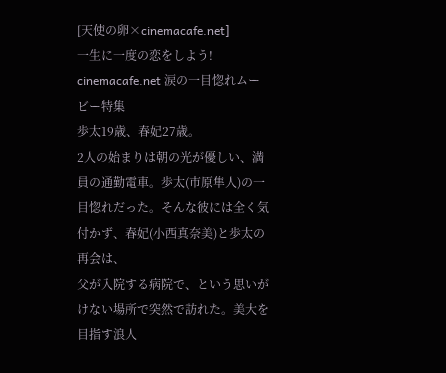[天使の卵×cinemacafe.net]
一生に一度の恋をしよう!
cinemacafe.net 涙の一目惚れムービー特集
歩太19歳、春妃27歳。
2人の始まりは朝の光が優しい、満員の通勤電車。歩太(市原隼人)の一目惚れだった。そんな彼には全く気付かず、春妃(小西真奈美)と歩太の再会は、
父が入院する病院で、という思いがけない場所で突然で訪れた。美大を目指す浪人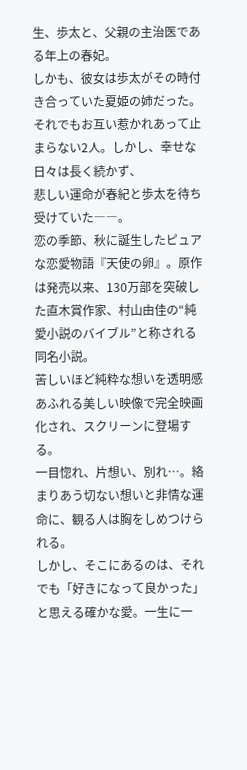生、歩太と、父親の主治医である年上の春妃。
しかも、彼女は歩太がその時付き合っていた夏姫の姉だった。それでもお互い惹かれあって止まらない2人。しかし、幸せな日々は長く続かず、
悲しい運命が春紀と歩太を待ち受けていた――。
恋の季節、秋に誕生したピュアな恋愛物語『天使の卵』。原作は発売以来、130万部を突破した直木賞作家、村山由佳の“純愛小説のバイブル”と称される同名小説。
苦しいほど純粋な想いを透明感あふれる美しい映像で完全映画化され、スクリーンに登場する。
一目惚れ、片想い、別れ…。絡まりあう切ない想いと非情な運命に、観る人は胸をしめつけられる。
しかし、そこにあるのは、それでも「好きになって良かった」と思える確かな愛。一生に一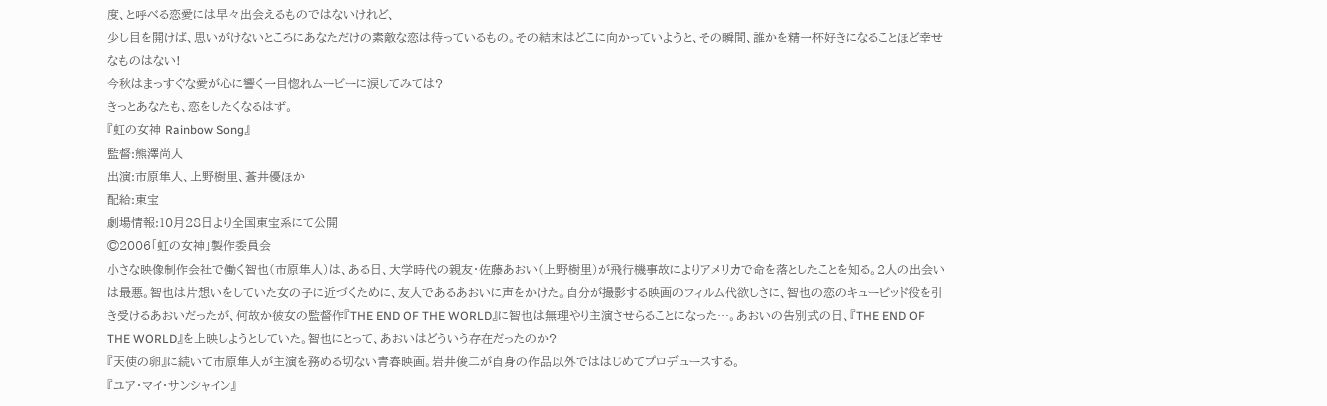度、と呼べる恋愛には早々出会えるものではないけれど、
少し目を開けば、思いがけないところにあなただけの素敵な恋は待っているもの。その結末はどこに向かっていようと、その瞬間、誰かを精一杯好きになることほど幸せなものはない!
今秋はまっすぐな愛が心に響く一目惚れムービーに涙してみては?
きっとあなたも、恋をしたくなるはず。
『虹の女神 Rainbow Song』
監督:熊澤尚人
出演:市原隼人、上野樹里、蒼井優ほか
配給:東宝
劇場情報:10月28日より全国東宝系にて公開
©2006「虹の女神」製作委員会
小さな映像制作会社で働く智也(市原隼人)は、ある日、大学時代の親友・佐藤あおい(上野樹里)が飛行機事故によりアメリカで命を落としたことを知る。2人の出会いは最悪。智也は片想いをしていた女の子に近づくために、友人であるあおいに声をかけた。自分が撮影する映画のフィルム代欲しさに、智也の恋のキューピッド役を引き受けるあおいだったが、何故か彼女の監督作『THE END OF THE WORLD』に智也は無理やり主演させらることになった…。あおいの告別式の日、『THE END OF THE WORLD』を上映しようとしていた。智也にとって、あおいはどういう存在だったのか?
『天使の卵』に続いて市原隼人が主演を務める切ない青春映画。岩井俊二が自身の作品以外でははじめてプロデュースする。
『ユア・マイ・サンシャイン』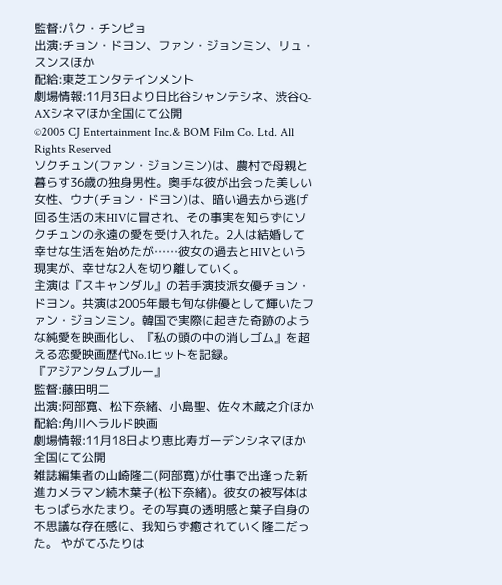監督:パク・チンピョ
出演:チョン・ドヨン、ファン・ジョンミン、リュ・スンスほか
配給:東芝エンタテインメント
劇場情報:11月3日より日比谷シャンテシネ、渋谷Q-AXシネマほか全国にて公開
©2005 CJ Entertainment Inc.& BOM Film Co. Ltd. All Rights Reserved
ソクチュン(ファン・ジョンミン)は、農村で母親と暮らす36歳の独身男性。奥手な彼が出会った美しい女性、ウナ(チョン・ドヨン)は、暗い過去から逃げ回る生活の末HIVに冒され、その事実を知らずにソクチュンの永遠の愛を受け入れた。2人は結婚して幸せな生活を始めたが……彼女の過去とHIVという現実が、幸せな2人を切り離していく。
主演は『スキャンダル』の若手演技派女優チョン・ドヨン。共演は2005年最も旬な俳優として輝いたファン・ジョンミン。韓国で実際に起きた奇跡のような純愛を映画化し、『私の頭の中の消しゴム』を超える恋愛映画歴代No.1ヒットを記録。
『アジアンタムブルー』
監督:藤田明二
出演:阿部寛、松下奈緒、小島聖、佐々木蔵之介ほか
配給:角川ヘラルド映画
劇場情報:11月18日より恵比寿ガーデンシネマほか全国にて公開
雑誌編集者の山崎隆二(阿部寛)が仕事で出逢った新進カメラマン続木葉子(松下奈緒)。彼女の被写体はもっぱら水たまり。その写真の透明感と葉子自身の不思議な存在感に、我知らず癒されていく隆二だった。 やがてふたりは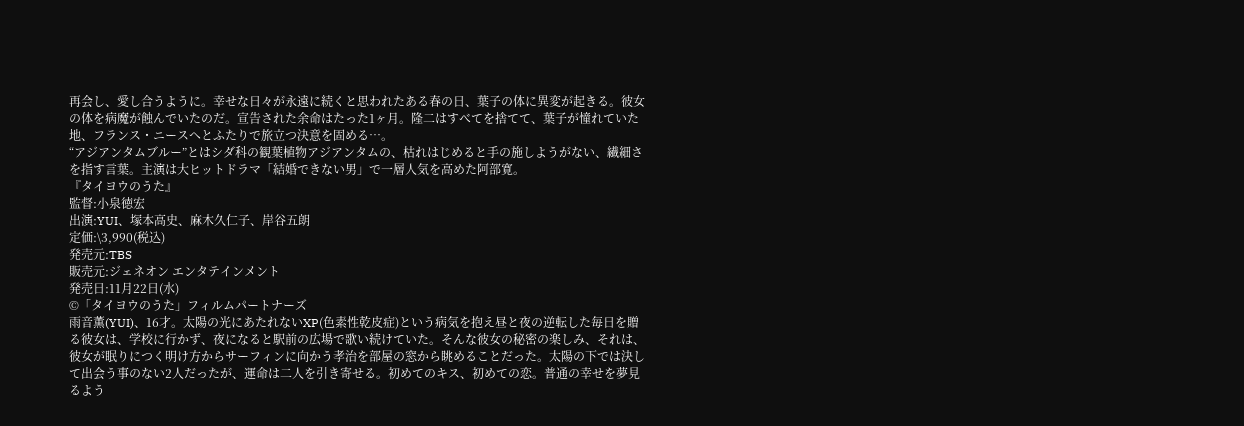再会し、愛し合うように。幸せな日々が永遠に続くと思われたある春の日、葉子の体に異変が起きる。彼女の体を病魔が蝕んでいたのだ。宣告された余命はたった1ヶ月。隆二はすべてを捨てて、葉子が憧れていた地、フランス・ニースへとふたりで旅立つ決意を固める…。
“アジアンタムブルー”とはシダ科の観葉植物アジアンタムの、枯れはじめると手の施しようがない、繊細さを指す言葉。主演は大ヒットドラマ「結婚できない男」で一層人気を高めた阿部寛。
『タイヨウのうた』
監督:小泉徳宏
出演:YUI、塚本高史、麻木久仁子、岸谷五朗
定価:\3,990(税込)
発売元:TBS
販売元:ジェネオン エンタテインメント
発売日:11月22日(水)
©「タイヨウのうた」フィルムパートナーズ
雨音薫(YUI)、16才。太陽の光にあたれないXP(色素性乾皮症)という病気を抱え昼と夜の逆転した毎日を贈る彼女は、学校に行かず、夜になると駅前の広場で歌い続けていた。そんな彼女の秘密の楽しみ、それは、彼女が眠りにつく明け方からサーフィンに向かう孝治を部屋の窓から眺めることだった。太陽の下では決して出会う事のない2人だったが、運命は二人を引き寄せる。初めてのキス、初めての恋。普通の幸せを夢見るよう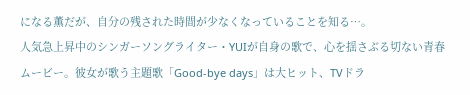になる薫だが、自分の残された時間が少なくなっていることを知る…。
人気急上昇中のシンガーソングライター・YUIが自身の歌で、心を揺さぶる切ない青春ムービー。彼女が歌う主題歌「Good-bye days」は大ヒット、TVドラ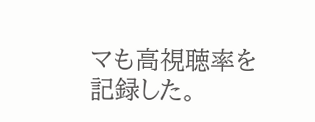マも高視聴率を記録した。